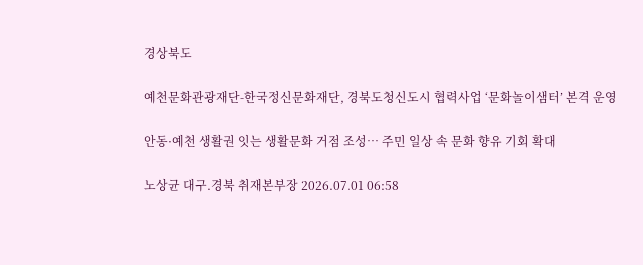경상북도

예천문화관광재단-한국정신문화재단, 경북도청신도시 협력사업 ‘문화놀이샘터’ 본격 운영

안동·예천 생활권 잇는 생활문화 거점 조성… 주민 일상 속 문화 향유 기회 확대

노상균 대구.경북 취재본부장 2026.07.01 06:58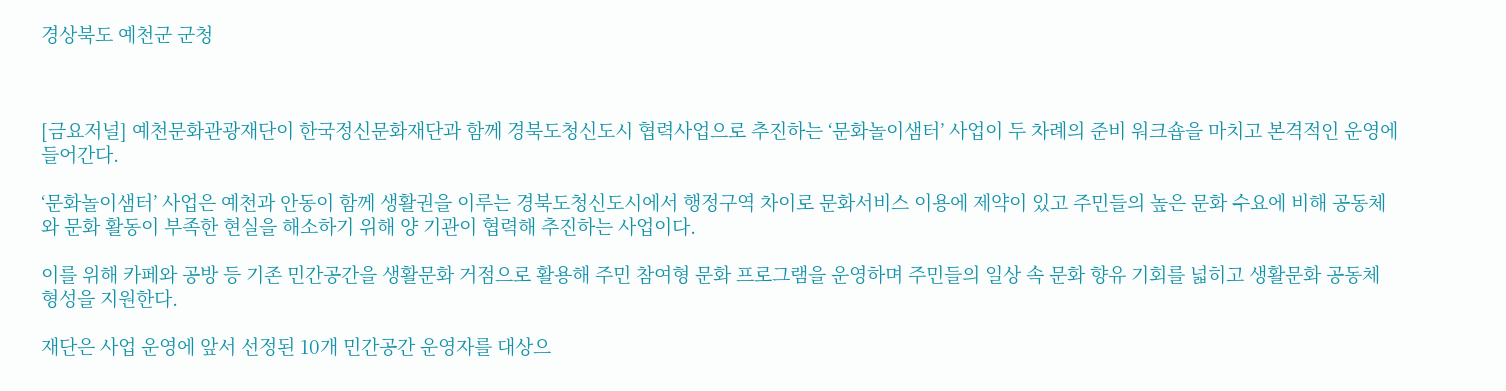경상북도 예천군 군청



[금요저널] 예천문화관광재단이 한국정신문화재단과 함께 경북도청신도시 협력사업으로 추진하는 ‘문화놀이샘터’ 사업이 두 차례의 준비 워크숍을 마치고 본격적인 운영에 들어간다.

‘문화놀이샘터’ 사업은 예천과 안동이 함께 생활권을 이루는 경북도청신도시에서 행정구역 차이로 문화서비스 이용에 제약이 있고 주민들의 높은 문화 수요에 비해 공동체와 문화 활동이 부족한 현실을 해소하기 위해 양 기관이 협력해 추진하는 사업이다.

이를 위해 카페와 공방 등 기존 민간공간을 생활문화 거점으로 활용해 주민 참여형 문화 프로그램을 운영하며 주민들의 일상 속 문화 향유 기회를 넓히고 생활문화 공동체 형성을 지원한다.

재단은 사업 운영에 앞서 선정된 10개 민간공간 운영자를 대상으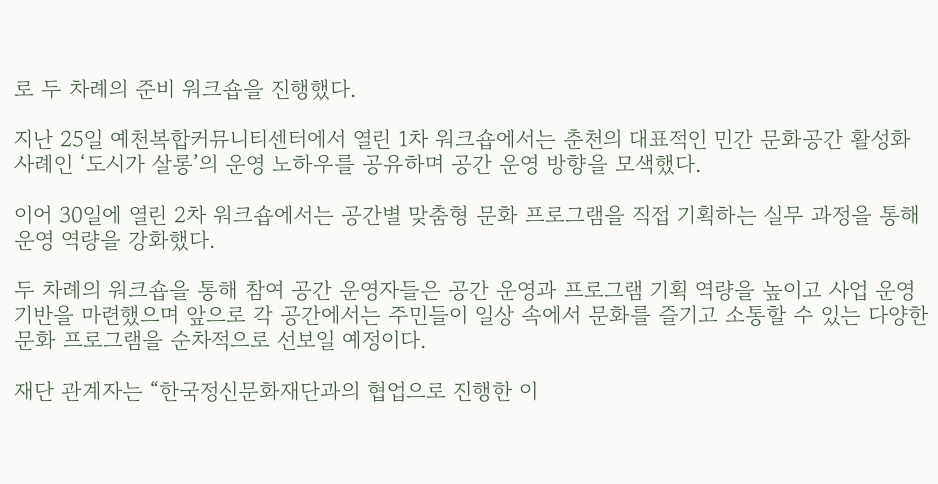로 두 차례의 준비 워크숍을 진행했다.

지난 25일 예천복합커뮤니티센터에서 열린 1차 워크숍에서는 춘천의 대표적인 민간 문화공간 활성화 사례인 ‘도시가 살롱’의 운영 노하우를 공유하며 공간 운영 방향을 모색했다.

이어 30일에 열린 2차 워크숍에서는 공간별 맞춤형 문화 프로그램을 직접 기획하는 실무 과정을 통해 운영 역량을 강화했다.

두 차례의 워크숍을 통해 참여 공간 운영자들은 공간 운영과 프로그램 기획 역량을 높이고 사업 운영 기반을 마련했으며 앞으로 각 공간에서는 주민들이 일상 속에서 문화를 즐기고 소통할 수 있는 다양한 문화 프로그램을 순차적으로 선보일 예정이다.

재단 관계자는 “한국정신문화재단과의 협업으로 진행한 이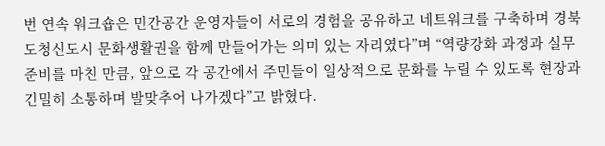번 연속 워크숍은 민간공간 운영자들이 서로의 경험을 공유하고 네트워크를 구축하며 경북도청신도시 문화생활권을 함께 만들어가는 의미 있는 자리였다”며 “역량강화 과정과 실무 준비를 마친 만큼, 앞으로 각 공간에서 주민들이 일상적으로 문화를 누릴 수 있도록 현장과 긴밀히 소통하며 발맞추어 나가겠다”고 밝혔다.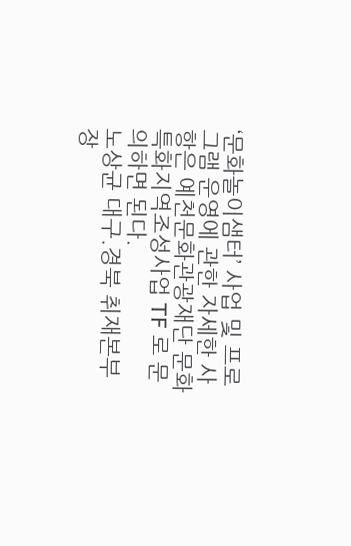‘문화놀이샘터’ 사업 및 프로그램 운영에 관한 자세한 사항은 예천문화관광재단 문화특화지역조성사업 TF 로 문의하면 된다.
노상균 대구.경북 취재본부장